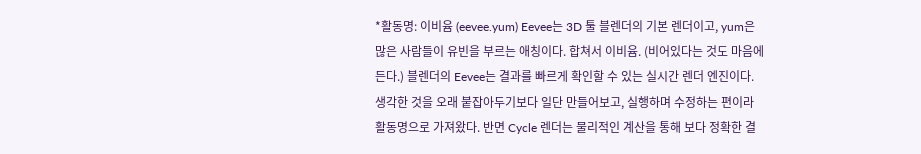*활동명: 이비윰 (eevee.yum) Eevee는 3D 툴 블렌더의 기본 렌더이고, yum은 많은 사람들이 유빈을 부르는 애칭이다. 합쳐서 이비윰. (비어있다는 것도 마음에 든다.) 블렌더의 Eevee는 결과를 빠르게 확인할 수 있는 실시간 렌더 엔진이다. 생각한 것을 오래 붙잡아두기보다 일단 만들어보고, 실행하며 수정하는 편이라 활동명으로 가져왔다. 반면 Cycle 렌더는 물리적인 계산을 통해 보다 정확한 결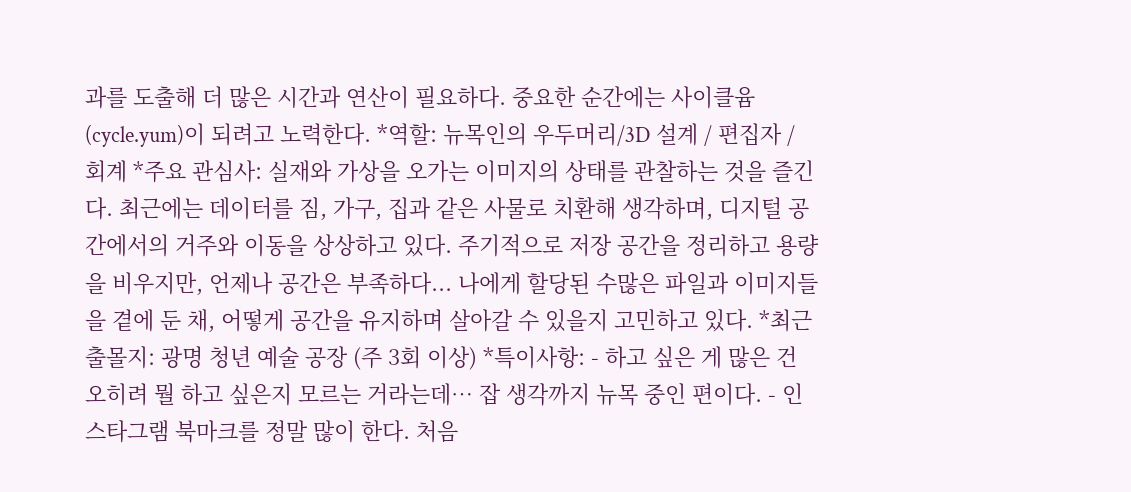과를 도출해 더 많은 시간과 연산이 필요하다. 중요한 순간에는 사이클윰(cycle.yum)이 되려고 노력한다. *역할: 뉴목인의 우두머리/3D 설계 / 편집자 / 회계 *주요 관심사: 실재와 가상을 오가는 이미지의 상태를 관찰하는 것을 즐긴다. 최근에는 데이터를 짐, 가구, 집과 같은 사물로 치환해 생각하며, 디지털 공간에서의 거주와 이동을 상상하고 있다. 주기적으로 저장 공간을 정리하고 용량을 비우지만, 언제나 공간은 부족하다... 나에게 할당된 수많은 파일과 이미지들을 곁에 둔 채, 어떻게 공간을 유지하며 살아갈 수 있을지 고민하고 있다. *최근 출몰지: 광명 청년 예술 공장 (주 3회 이상) *특이사항: - 하고 싶은 게 많은 건 오히려 뭘 하고 싶은지 모르는 거라는데… 잡 생각까지 뉴목 중인 편이다. - 인스타그램 북마크를 정말 많이 한다. 처음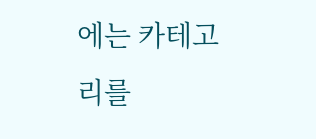에는 카테고리를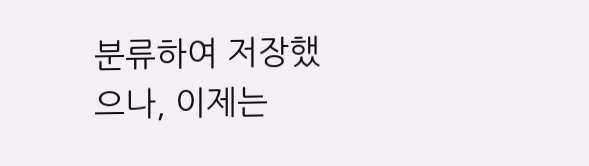분류하여 저장했으나, 이제는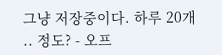그냥 저장중이다. 하루 20개 .. 정도? - 오프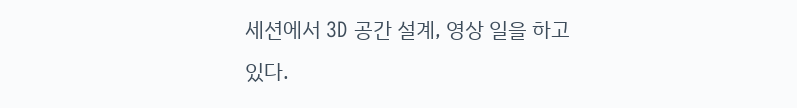세션에서 3D 공간 설계, 영상 일을 하고 있다.